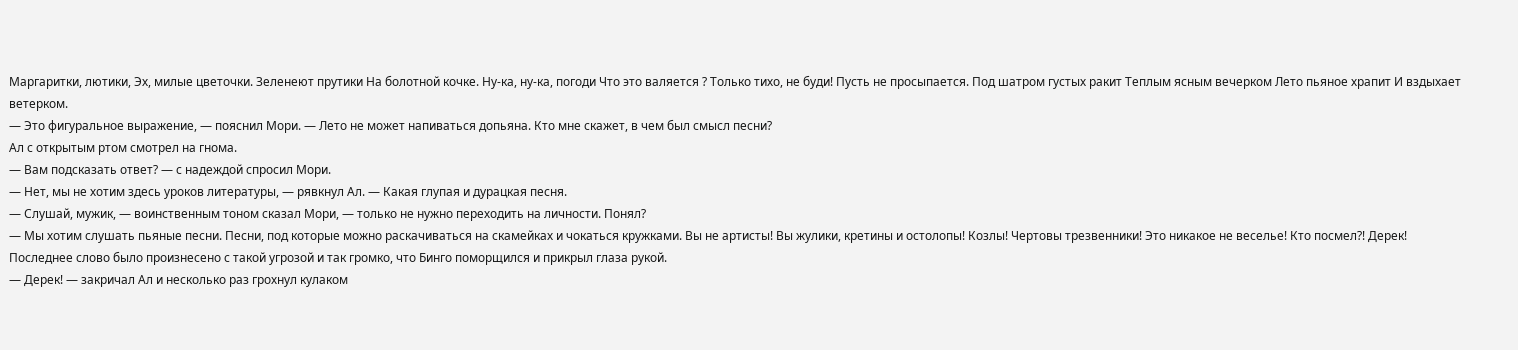Маргаритки, лютики, Эх, милые цветочки. Зеленеют прутики На болотной кочке. Ну-ка, ну-ка, погоди Что это валяется ? Только тихо, не буди! Пусть не просыпается. Под шатром густых ракит Теплым ясным вечерком Лето пьяное храпит И вздыхает ветерком.
— Это фигуральное выражение, — пояснил Мори. — Лето не может напиваться допьяна. Кто мне скажет, в чем был смысл песни?
Ал с открытым ртом смотрел на гнома.
— Вам подсказать ответ? — с надеждой спросил Мори.
— Нет, мы не хотим здесь уроков литературы, — рявкнул Ал. — Какая глупая и дурацкая песня.
— Слушай, мужик, — воинственным тоном сказал Мори, — только не нужно переходить на личности. Понял?
— Мы хотим слушать пьяные песни. Песни, под которые можно раскачиваться на скамейках и чокаться кружками. Вы не артисты! Вы жулики, кретины и остолопы! Козлы! Чертовы трезвенники! Это никакое не веселье! Кто посмел?! Дерек!
Последнее слово было произнесено с такой угрозой и так громко, что Бинго поморщился и прикрыл глаза рукой.
— Дерек! — закричал Ал и несколько раз грохнул кулаком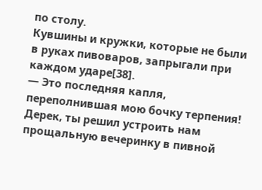по столу.
Кувшины и кружки, которые не были в руках пивоваров, запрыгали при каждом ударе[38].
— Это последняя капля, переполнившая мою бочку терпения! Дерек, ты решил устроить нам прощальную вечеринку в пивной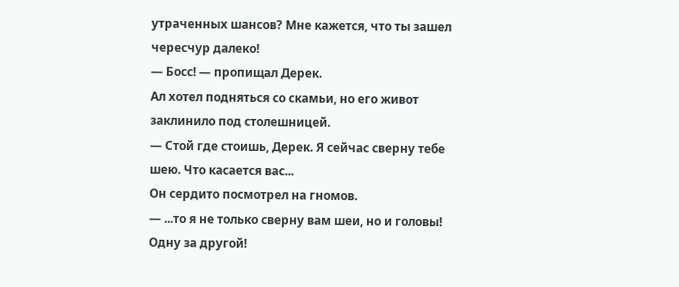утраченных шансов? Мне кажется, что ты зашел чересчур далеко!
— Босс! — пропищал Дерек.
Ал хотел подняться со скамьи, но его живот заклинило под столешницей.
— Стой где стоишь, Дерек. Я сейчас сверну тебе шею. Что касается вас...
Он сердито посмотрел на гномов.
— ...то я не только сверну вам шеи, но и головы! Одну за другой!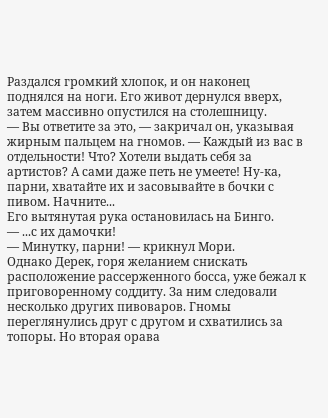Раздался громкий хлопок, и он наконец поднялся на ноги. Его живот дернулся вверх, затем массивно опустился на столешницу.
— Вы ответите за это, — закричал он, указывая жирным пальцем на гномов. — Каждый из вас в отдельности! Что? Хотели выдать себя за артистов? А сами даже петь не умеете! Ну-ка, парни, хватайте их и засовывайте в бочки с пивом. Начните...
Его вытянутая рука остановилась на Бинго.
— ...с их дамочки!
— Минутку, парни! — крикнул Мори.
Однако Дерек, горя желанием снискать расположение рассерженного босса, уже бежал к приговоренному соддиту. За ним следовали несколько других пивоваров. Гномы переглянулись друг с другом и схватились за топоры. Но вторая орава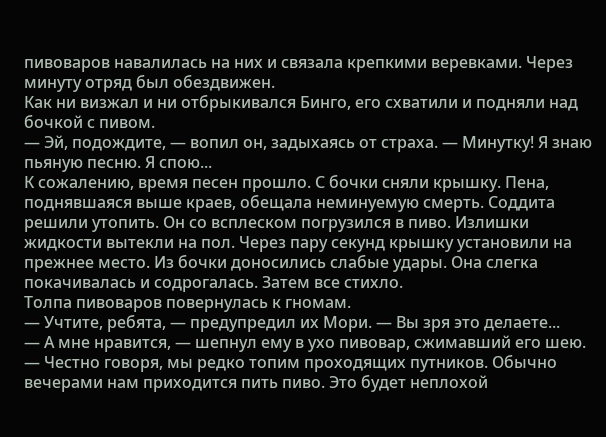пивоваров навалилась на них и связала крепкими веревками. Через минуту отряд был обездвижен.
Как ни визжал и ни отбрыкивался Бинго, его схватили и подняли над бочкой с пивом.
— Эй, подождите, — вопил он, задыхаясь от страха. — Минутку! Я знаю пьяную песню. Я спою...
К сожалению, время песен прошло. С бочки сняли крышку. Пена, поднявшаяся выше краев, обещала неминуемую смерть. Соддита решили утопить. Он со всплеском погрузился в пиво. Излишки жидкости вытекли на пол. Через пару секунд крышку установили на прежнее место. Из бочки доносились слабые удары. Она слегка покачивалась и содрогалась. Затем все стихло.
Толпа пивоваров повернулась к гномам.
— Учтите, ребята, — предупредил их Мори. — Вы зря это делаете...
— А мне нравится, — шепнул ему в ухо пивовар, сжимавший его шею. — Честно говоря, мы редко топим проходящих путников. Обычно вечерами нам приходится пить пиво. Это будет неплохой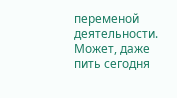переменой деятельности. Может, даже пить сегодня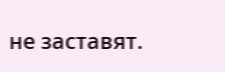не заставят.